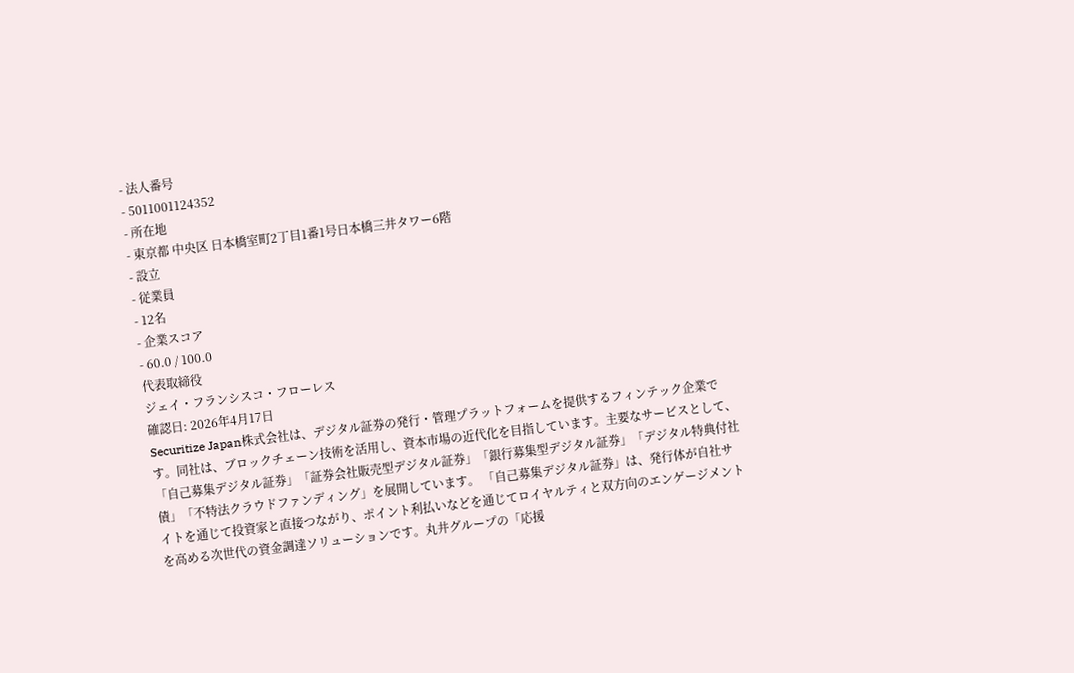- 法人番号
- 5011001124352
- 所在地
- 東京都 中央区 日本橋室町2丁目1番1号日本橋三井タワー6階
- 設立
- 従業員
- 12名
- 企業スコア
- 60.0 / 100.0
代表取締役
ジェイ・フランシスコ・フローレス
確認日: 2026年4月17日
Securitize Japan株式会社は、デジタル証券の発行・管理プラットフォームを提供するフィンテック企業です。同社は、ブロックチェーン技術を活用し、資本市場の近代化を目指しています。主要なサービスとして、「自己募集デジタル証券」「証券会社販売型デジタル証券」「銀行募集型デジタル証券」「デジタル特典付社債」「不特法クラウドファンディング」を展開しています。 「自己募集デジタル証券」は、発行体が自社サイトを通じて投資家と直接つながり、ポイント利払いなどを通じてロイヤルティと双方向のエンゲージメントを高める次世代の資金調達ソリューションです。丸井グループの「応援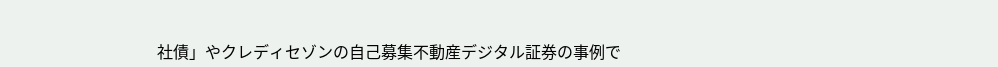社債」やクレディセゾンの自己募集不動産デジタル証券の事例で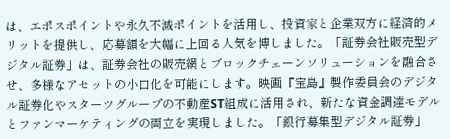は、エポスポイントや永久不滅ポイントを活用し、投資家と企業双方に経済的メリットを提供し、応募額を大幅に上回る人気を博しました。「証券会社販売型デジタル証券」は、証券会社の販売網とブロックチェーンソリューションを融合させ、多様なアセットの小口化を可能にします。映画『宝島』製作委員会のデジタル証券化やスターツグループの不動産ST組成に活用され、新たな資金調達モデルとファンマーケティングの両立を実現しました。「銀行募集型デジタル証券」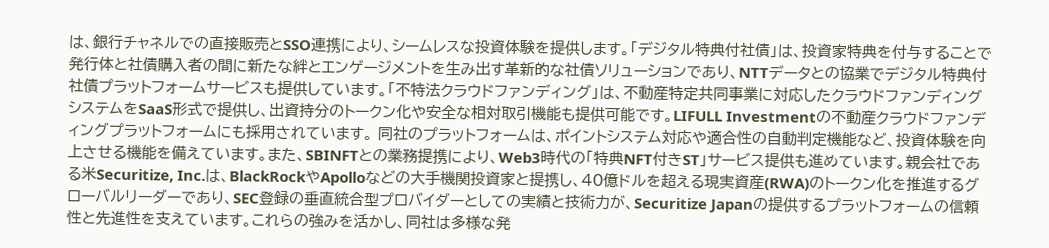は、銀行チャネルでの直接販売とSSO連携により、シームレスな投資体験を提供します。「デジタル特典付社債」は、投資家特典を付与することで発行体と社債購入者の間に新たな絆とエンゲージメントを生み出す革新的な社債ソリューションであり、NTTデータとの協業でデジタル特典付社債プラットフォームサービスも提供しています。「不特法クラウドファンディング」は、不動産特定共同事業に対応したクラウドファンディングシステムをSaaS形式で提供し、出資持分のトークン化や安全な相対取引機能も提供可能です。LIFULL Investmentの不動産クラウドファンディングプラットフォームにも採用されています。 同社のプラットフォームは、ポイントシステム対応や適合性の自動判定機能など、投資体験を向上させる機能を備えています。また、SBINFTとの業務提携により、Web3時代の「特典NFT付きST」サービス提供も進めています。親会社である米Securitize, Inc.は、BlackRockやApolloなどの大手機関投資家と提携し、40億ドルを超える現実資産(RWA)のトークン化を推進するグローバルリーダーであり、SEC登録の垂直統合型プロバイダーとしての実績と技術力が、Securitize Japanの提供するプラットフォームの信頼性と先進性を支えています。これらの強みを活かし、同社は多様な発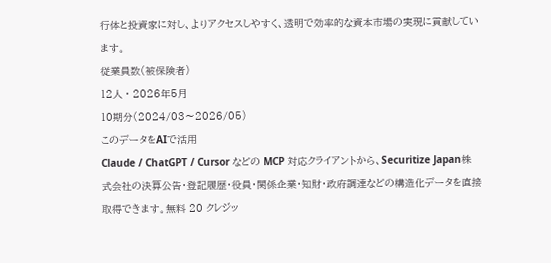行体と投資家に対し、よりアクセスしやすく、透明で効率的な資本市場の実現に貢献しています。
従業員数(被保険者)
12人 · 2026年5月
10期分(2024/03〜2026/05)
このデータをAIで活用
Claude / ChatGPT / Cursor などの MCP 対応クライアントから、Securitize Japan株式会社の決算公告・登記履歴・役員・関係企業・知財・政府調達などの構造化データを直接取得できます。無料 20 クレジッ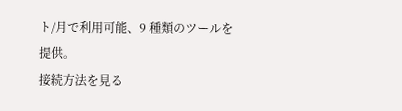ト/月で利用可能、9 種類のツールを提供。
接続方法を見る